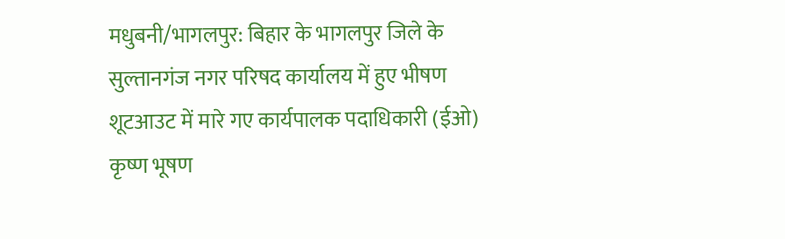मधुबनी/भागलपुर: बिहार के भागलपुर जिले के सुल्तानगंज नगर परिषद कार्यालय में हुए भीषण शूटआउट में मारे गए कार्यपालक पदाधिकारी (ईओ) कृष्ण भूषण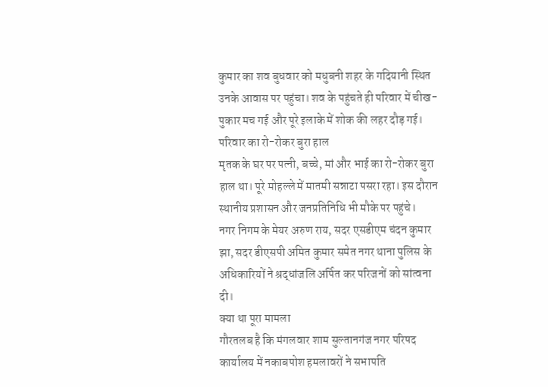कुमार का शव बुधवार को मधुबनी शहर के गदियानी स्थित उनके आवास पर पहुंचा। शव के पहुंचते ही परिवार में चीख-पुकार मच गई और पूरे इलाके में शोक की लहर दौड़ गई।
परिवार का रो-रोकर बुरा हाल
मृतक के घर पर पत्नी, बच्चे, मां और भाई का रो-रोकर बुरा हाल था। पूरे मोहल्ले में मातमी सन्नाटा पसरा रहा। इस दौरान स्थानीय प्रशासन और जनप्रतिनिधि भी मौके पर पहुंचे।
नगर निगम के मेयर अरुण राय, सदर एसडीएम चंदन कुमार झा, सदर डीएसपी अमित कुमार समेत नगर थाना पुलिस के अधिकारियों ने श्रद्धांजलि अर्पित कर परिजनों को सांत्वना दी।
क्या था पूरा मामला
गौरतलब है कि मंगलवार शाम सुल्तानगंज नगर परिषद कार्यालय में नकाबपोश हमलावरों ने सभापति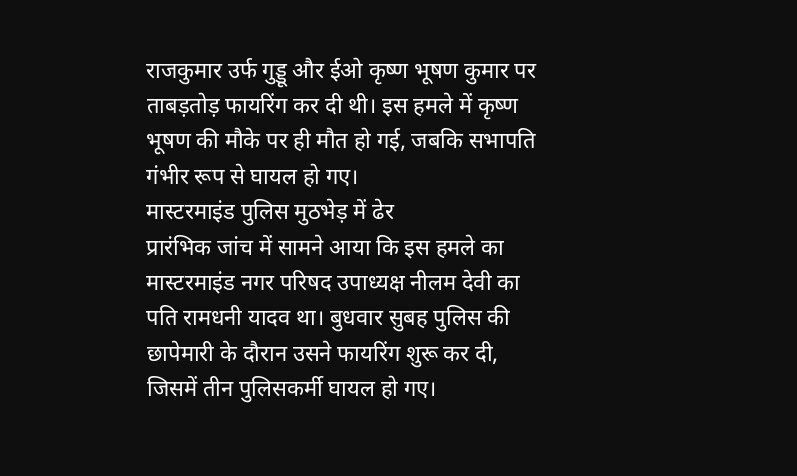राजकुमार उर्फ गुड्डू और ईओ कृष्ण भूषण कुमार पर ताबड़तोड़ फायरिंग कर दी थी। इस हमले में कृष्ण भूषण की मौके पर ही मौत हो गई, जबकि सभापति गंभीर रूप से घायल हो गए।
मास्टरमाइंड पुलिस मुठभेड़ में ढेर
प्रारंभिक जांच में सामने आया कि इस हमले का मास्टरमाइंड नगर परिषद उपाध्यक्ष नीलम देवी का पति रामधनी यादव था। बुधवार सुबह पुलिस की छापेमारी के दौरान उसने फायरिंग शुरू कर दी, जिसमें तीन पुलिसकर्मी घायल हो गए।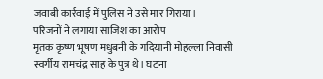जवाबी कार्रवाई में पुलिस ने उसे मार गिराया।
परिजनों ने लगाया साजिश का आरोप
मृतक कृष्ण भूषण मधुबनी के गदियानी मोहल्ला निवासी स्वर्गीय रामचंद्र साह के पुत्र थे। घटना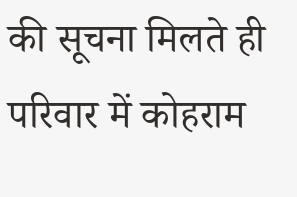की सूचना मिलते ही परिवार में कोहराम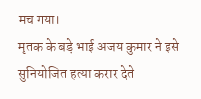मच गया।
मृतक के बड़े भाई अजय कुमार ने इसे सुनियोजित हत्या करार देते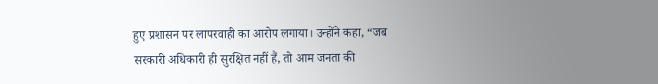हुए प्रशासन पर लापरवाही का आरोप लगाया। उन्होंने कहा, “जब सरकारी अधिकारी ही सुरक्षित नहीं हैं, तो आम जनता की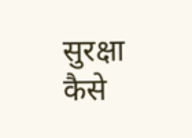सुरक्षा कैसे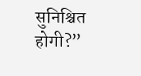सुनिश्चित होगी?”